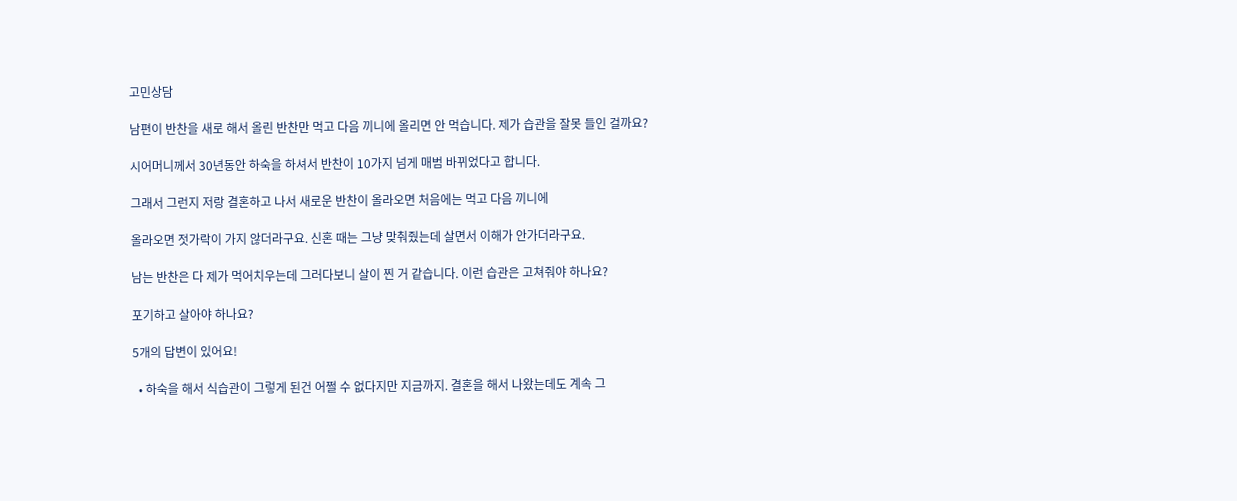고민상담

남편이 반찬을 새로 해서 올린 반찬만 먹고 다음 끼니에 올리면 안 먹습니다. 제가 습관을 잘못 들인 걸까요?

시어머니께서 30년동안 하숙을 하셔서 반찬이 10가지 넘게 매범 바뀌었다고 합니다.

그래서 그런지 저랑 결혼하고 나서 새로운 반찬이 올라오면 처음에는 먹고 다음 끼니에

올라오면 젓가락이 가지 않더라구요. 신혼 때는 그냥 맞춰줬는데 살면서 이해가 안가더라구요.

남는 반찬은 다 제가 먹어치우는데 그러다보니 살이 찐 거 같습니다. 이런 습관은 고쳐줘야 하나요?

포기하고 살아야 하나요?

5개의 답변이 있어요!

  • 하숙을 해서 식습관이 그렇게 된건 어쩔 수 없다지만 지금까지. 결혼을 해서 나왔는데도 계속 그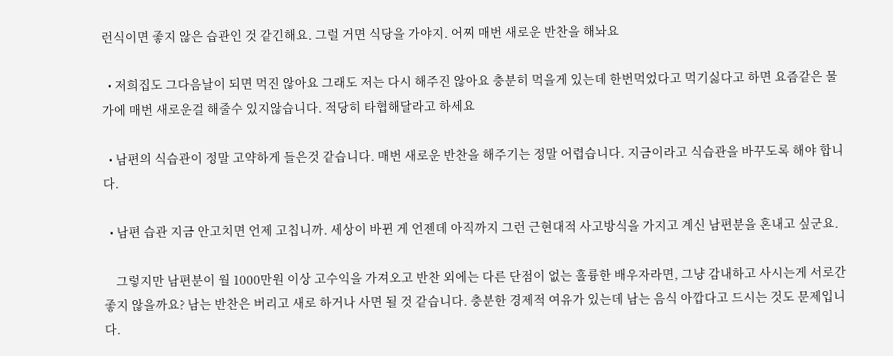런식이면 좋지 않은 습관인 것 같긴해요. 그럴 거면 식당을 가야지. 어찌 매번 새로운 반찬을 해놔요

  • 저희집도 그다음날이 되면 먹진 않아요 그래도 저는 다시 해주진 않아요 충분히 먹을게 있는데 한번먹었다고 먹기싫다고 하면 요즘같은 물가에 매번 새로운걸 해줄수 있지않습니다. 적당히 타협해달라고 하세요

  • 남편의 식습관이 정말 고약하게 들은것 같습니다. 매번 새로운 반찬을 해주기는 정말 어렵습니다. 지금이라고 식습관을 바꾸도록 해야 합니다.

  • 남편 습관 지금 안고치면 언제 고칩니까. 세상이 바뀐 게 언젠데 아직까지 그런 근현대적 사고방식을 가지고 계신 남편분을 혼내고 싶군요.

    그렇지만 남편분이 월 1000만원 이상 고수익을 가져오고 반찬 외에는 다른 단점이 없는 훌륭한 배우자라면, 그냥 감내하고 사시는게 서로간 좋지 않을까요? 남는 반찬은 버리고 새로 하거나 사면 될 것 같습니다. 충분한 경제적 여유가 있는데 남는 음식 아깝다고 드시는 것도 문제입니다.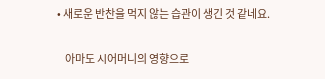• 새로운 반찬을 먹지 않는 습관이 생긴 것 같네요.

    아마도 시어머니의 영향으로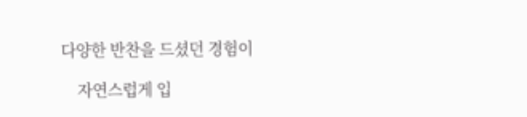다양한 반찬을 드셨던 경험이

    자연스럽게 입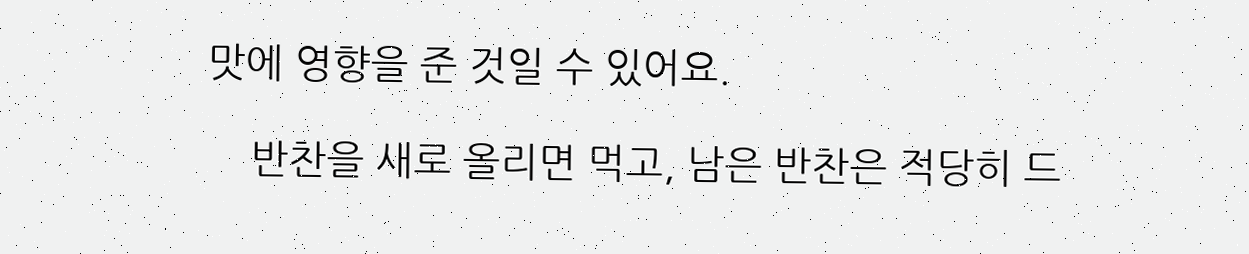맛에 영향을 준 것일 수 있어요.

    반찬을 새로 올리면 먹고, 남은 반찬은 적당히 드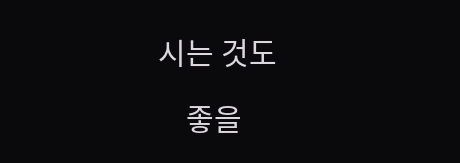시는 것도

    좋을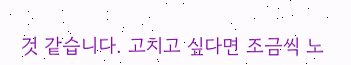것 같습니다. 고치고 싶다면 조금씩 노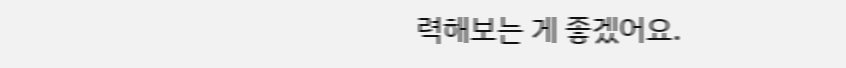력해보는 게 좋겠어요.